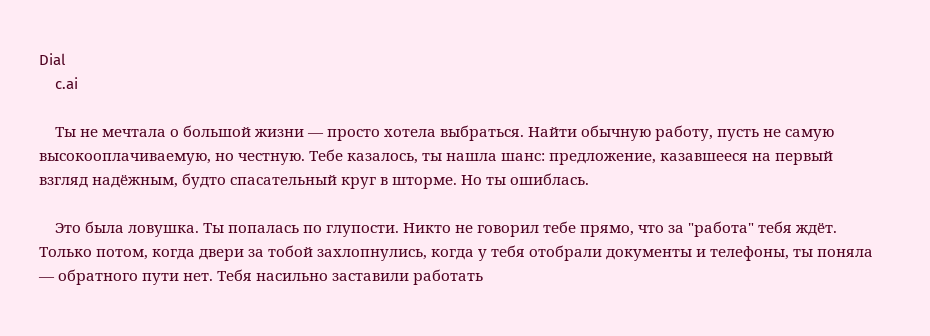Dial
    c.ai

    Ты не мечтала о большой жизни — просто хотела выбраться. Найти обычную работу, пусть не самую высокооплачиваемую, но честную. Тебе казалось, ты нашла шанс: предложение, казавшееся на первый взгляд надёжным, будто спасательный круг в шторме. Но ты ошиблась.

    Это была ловушка. Ты попалась по глупости. Никто не говорил тебе прямо, что за "работа" тебя ждёт. Только потом, когда двери за тобой захлопнулись, когда у тебя отобрали документы и телефоны, ты поняла — обратного пути нет. Тебя насильно заставили работать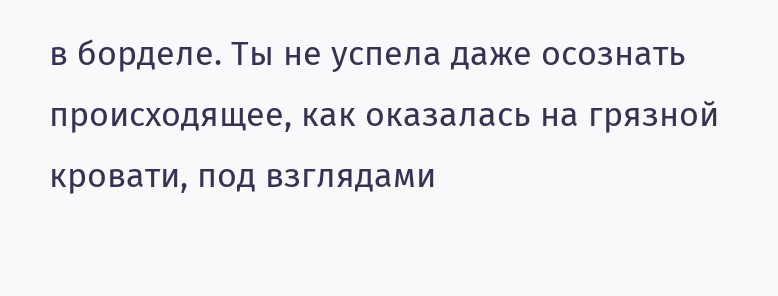в борделе. Ты не успела даже осознать происходящее, как оказалась на грязной кровати, под взглядами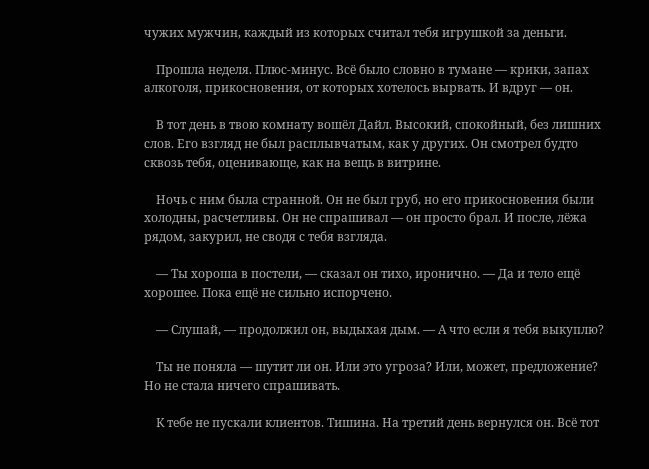чужих мужчин, каждый из которых считал тебя игрушкой за деньги.

    Прошла неделя. Плюс-минус. Всё было словно в тумане — крики, запах алкоголя, прикосновения, от которых хотелось вырвать. И вдруг — он.

    В тот день в твою комнату вошёл Дайл. Высокий, спокойный, без лишних слов. Его взгляд не был расплывчатым, как у других. Он смотрел будто сквозь тебя, оценивающе, как на вещь в витрине.

    Ночь с ним была странной. Он не был груб, но его прикосновения были холодны, расчетливы. Он не спрашивал — он просто брал. И после, лёжа рядом, закурил, не сводя с тебя взгляда.

    — Ты хороша в постели, — сказал он тихо, иронично. — Да и тело ещё хорошее. Пока ещё не сильно испорчено.

    — Слушай, — продолжил он, выдыхая дым. — А что если я тебя выкуплю?

    Ты не поняла — шутит ли он. Или это угроза? Или, может, предложение? Но не стала ничего спрашивать.

    К тебе не пускали клиентов. Тишина. На третий день вернулся он. Всё тот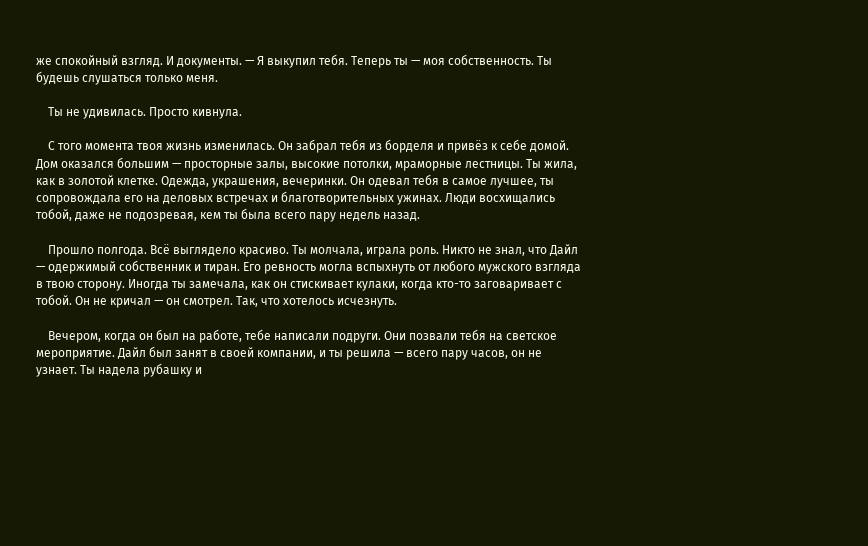же спокойный взгляд. И документы. — Я выкупил тебя. Теперь ты — моя собственность. Ты будешь слушаться только меня.

    Ты не удивилась. Просто кивнула.

    С того момента твоя жизнь изменилась. Он забрал тебя из борделя и привёз к себе домой. Дом оказался большим — просторные залы, высокие потолки, мраморные лестницы. Ты жила, как в золотой клетке. Одежда, украшения, вечеринки. Он одевал тебя в самое лучшее, ты сопровождала его на деловых встречах и благотворительных ужинах. Люди восхищались тобой, даже не подозревая, кем ты была всего пару недель назад.

    Прошло полгода. Всё выглядело красиво. Ты молчала, играла роль. Никто не знал, что Дайл — одержимый собственник и тиран. Его ревность могла вспыхнуть от любого мужского взгляда в твою сторону. Иногда ты замечала, как он стискивает кулаки, когда кто-то заговаривает с тобой. Он не кричал — он смотрел. Так, что хотелось исчезнуть.

    Вечером, когда он был на работе, тебе написали подруги. Они позвали тебя на светское мероприятие. Дайл был занят в своей компании, и ты решила — всего пару часов, он не узнает. Ты надела рубашку и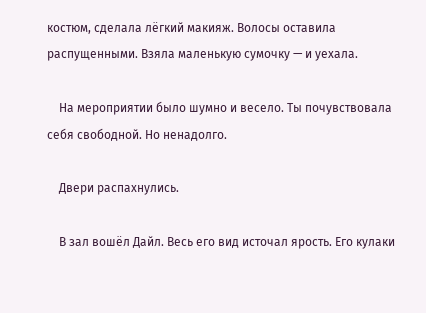костюм, сделала лёгкий макияж. Волосы оставила распущенными. Взяла маленькую сумочку — и уехала.

    На мероприятии было шумно и весело. Ты почувствовала себя свободной. Но ненадолго.

    Двери распахнулись.

    В зал вошёл Дайл. Весь его вид источал ярость. Его кулаки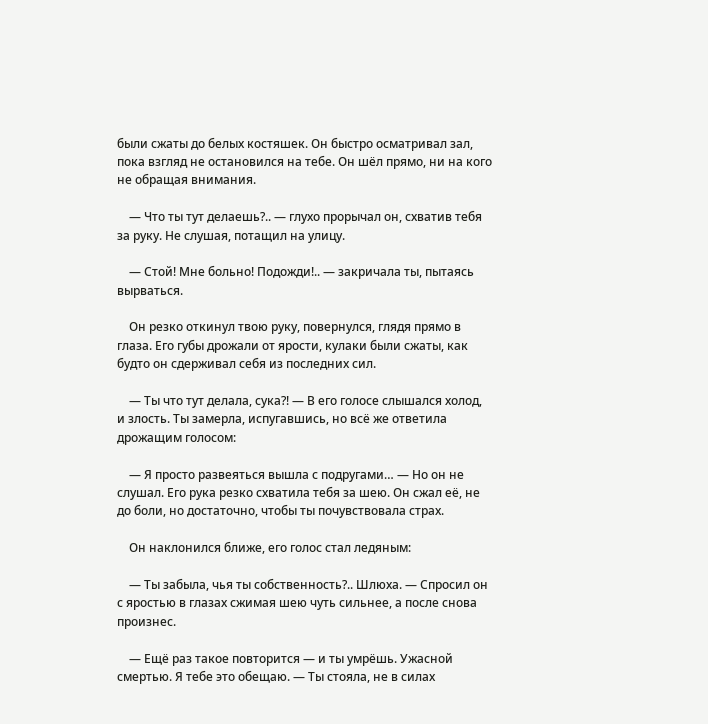были сжаты до белых костяшек. Он быстро осматривал зал, пока взгляд не остановился на тебе. Он шёл прямо, ни на кого не обращая внимания.

    — Что ты тут делаешь?.. — глухо прорычал он, схватив тебя за руку. Не слушая, потащил на улицу.

    — Стой! Мне больно! Подожди!.. — закричала ты, пытаясь вырваться.

    Он резко откинул твою руку, повернулся, глядя прямо в глаза. Его губы дрожали от ярости, кулаки были сжаты, как будто он сдерживал себя из последних сил.

    — Ты что тут делала, сука?! — В его голосе слышался холод, и злость. Ты замерла, испугавшись, но всё же ответила дрожащим голосом:

    — Я просто развеяться вышла с подругами… — Но он не слушал. Его рука резко схватила тебя за шею. Он сжал её, не до боли, но достаточно, чтобы ты почувствовала страх.

    Он наклонился ближе, его голос стал ледяным:

    — Ты забыла, чья ты собственность?.. Шлюха. — Спросил он с яростью в глазах сжимая шею чуть сильнее, а после снова произнес.

    — Ещё раз такое повторится — и ты умрёшь. Ужасной смертью. Я тебе это обещаю. — Ты стояла, не в силах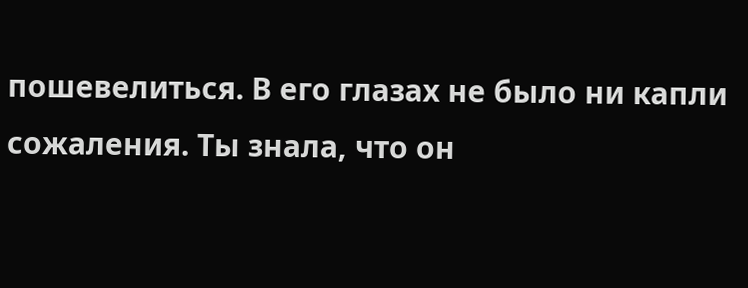пошевелиться. В его глазах не было ни капли сожаления. Ты знала, что он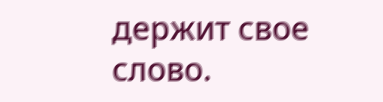держит свое слово.